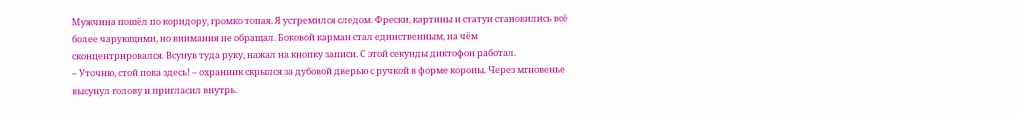Мужчина пошёл по коридору, громко топая. Я устремился следом. Фрески, картины и статуи становились всё более чарующими, но внимания не обращал. Боковой карман стал единственным, на чём сконцентрировался. Всунув туда руку, нажал на кнопку записи. С этой секунды диктофон работал.
– Уточню, стой пока здесь! – охранник скрылся за дубовой дверью с ручкой в форме короны. Через мгновенье высунул голову и пригласил внутрь.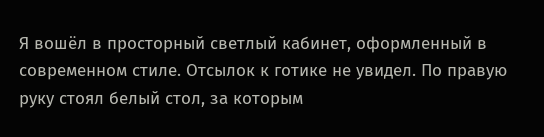Я вошёл в просторный светлый кабинет, оформленный в современном стиле. Отсылок к готике не увидел. По правую руку стоял белый стол, за которым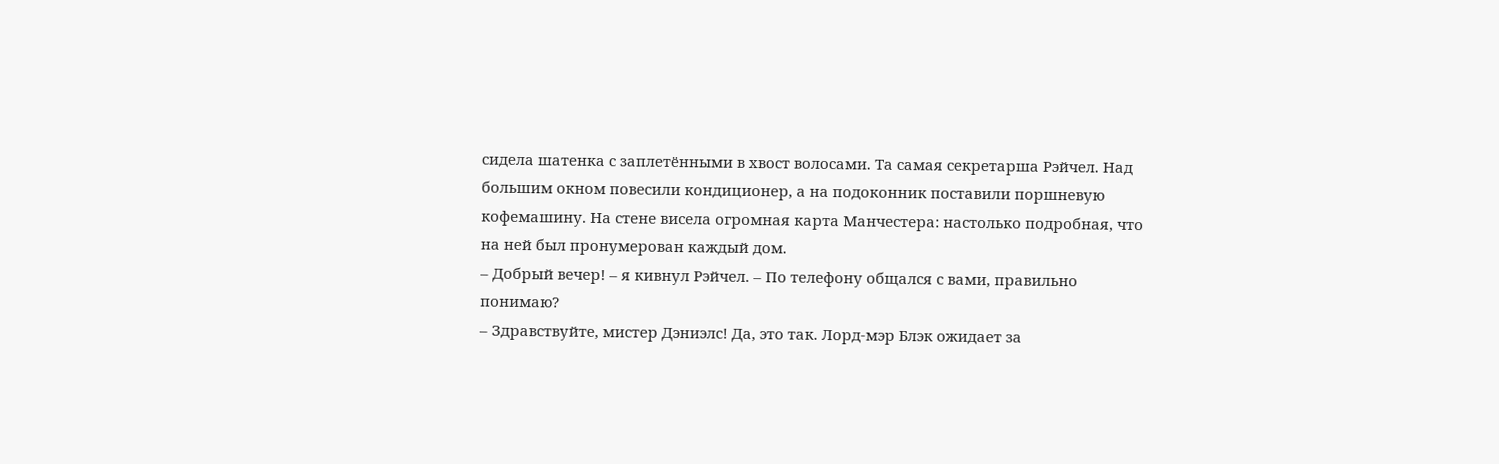сидела шатенка с заплетёнными в хвост волосами. Та самая секретарша Рэйчел. Над большим окном повесили кондиционер, а на подоконник поставили поршневую кофемашину. На стене висела огромная карта Манчестера: настолько подробная, что на ней был пронумерован каждый дом.
– Добрый вечер! – я кивнул Рэйчел. – По телефону общался с вами, правильно понимаю?
– Здравствуйте, мистер Дэниэлс! Да, это так. Лорд-мэр Блэк ожидает за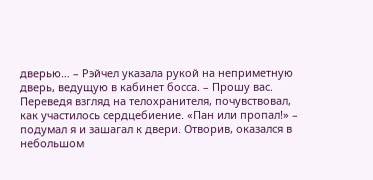дверью… – Рэйчел указала рукой на неприметную дверь, ведущую в кабинет босса. – Прошу вас.
Переведя взгляд на телохранителя, почувствовал, как участилось сердцебиение. «Пан или пропал!» – подумал я и зашагал к двери. Отворив, оказался в небольшом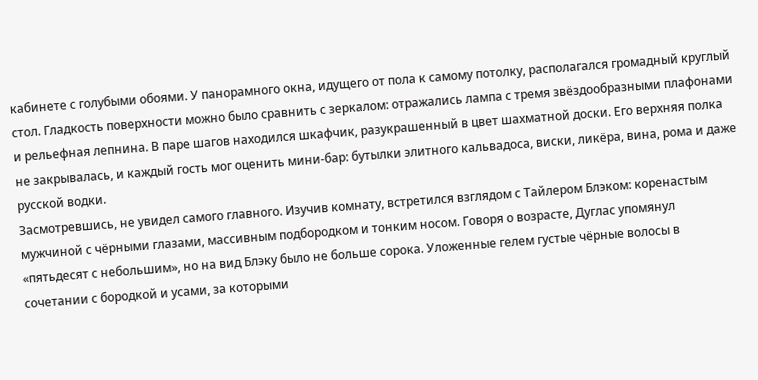кабинете с голубыми обоями. У панорамного окна, идущего от пола к самому потолку, располагался громадный круглый стол. Гладкость поверхности можно было сравнить с зеркалом: отражались лампа с тремя звёздообразными плафонами и рельефная лепнина. В паре шагов находился шкафчик, разукрашенный в цвет шахматной доски. Его верхняя полка не закрывалась, и каждый гость мог оценить мини-бар: бутылки элитного кальвадоса, виски, ликёра, вина, рома и даже русской водки.
Засмотревшись, не увидел самого главного. Изучив комнату, встретился взглядом с Тайлером Блэком: коренастым мужчиной с чёрными глазами, массивным подбородком и тонким носом. Говоря о возрасте, Дуглас упомянул «пятьдесят с небольшим», но на вид Блэку было не больше сорока. Уложенные гелем густые чёрные волосы в сочетании с бородкой и усами, за которыми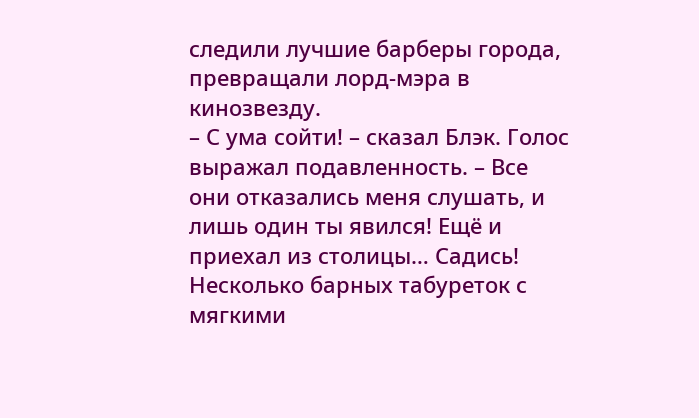следили лучшие барберы города, превращали лорд-мэра в кинозвезду.
– С ума сойти! – сказал Блэк. Голос выражал подавленность. – Все они отказались меня слушать, и лишь один ты явился! Ещё и приехал из столицы… Садись!
Несколько барных табуреток с мягкими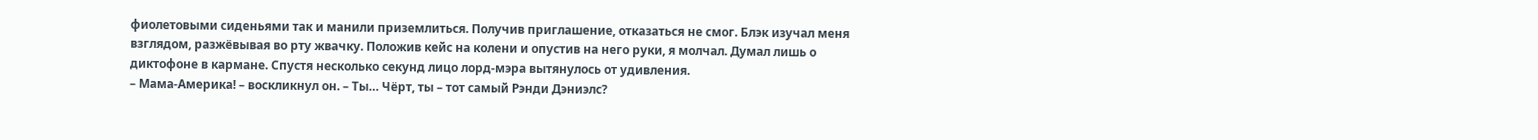фиолетовыми сиденьями так и манили приземлиться. Получив приглашение, отказаться не смог. Блэк изучал меня взглядом, разжёвывая во рту жвачку. Положив кейс на колени и опустив на него руки, я молчал. Думал лишь о диктофоне в кармане. Спустя несколько секунд лицо лорд-мэра вытянулось от удивления.
– Мама-Америка! – воскликнул он. – Ты… Чёрт, ты – тот самый Рэнди Дэниэлс?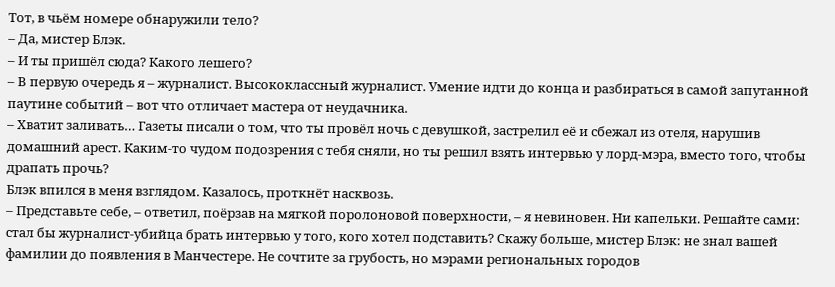Тот, в чьём номере обнаружили тело?
– Да, мистер Блэк.
– И ты пришёл сюда? Какого лешего?
– В первую очередь я – журналист. Высококлассный журналист. Умение идти до конца и разбираться в самой запутанной паутине событий – вот что отличает мастера от неудачника.
– Хватит заливать… Газеты писали о том, что ты провёл ночь с девушкой, застрелил её и сбежал из отеля, нарушив домашний арест. Каким-то чудом подозрения с тебя сняли, но ты решил взять интервью у лорд-мэра, вместо того, чтобы драпать прочь?
Блэк впился в меня взглядом. Казалось, проткнёт насквозь.
– Представьте себе, – ответил, поёрзав на мягкой поролоновой поверхности, – я невиновен. Ни капельки. Решайте сами: стал бы журналист-убийца брать интервью у того, кого хотел подставить? Скажу больше, мистер Блэк: не знал вашей фамилии до появления в Манчестере. Не сочтите за грубость, но мэрами региональных городов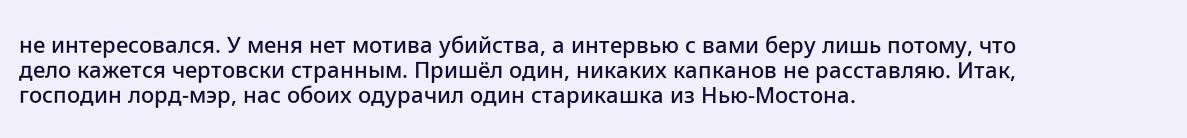не интересовался. У меня нет мотива убийства, а интервью с вами беру лишь потому, что дело кажется чертовски странным. Пришёл один, никаких капканов не расставляю. Итак, господин лорд-мэр, нас обоих одурачил один старикашка из Нью-Мостона.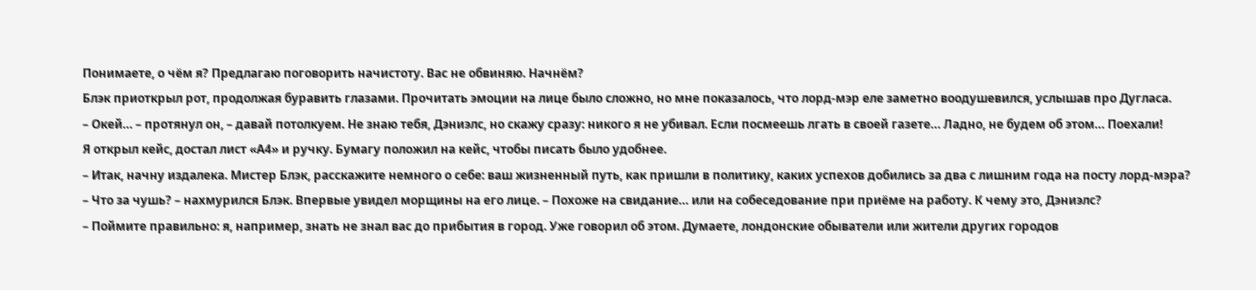Понимаете, о чём я? Предлагаю поговорить начистоту. Вас не обвиняю. Начнём?
Блэк приоткрыл рот, продолжая буравить глазами. Прочитать эмоции на лице было сложно, но мне показалось, что лорд-мэр еле заметно воодушевился, услышав про Дугласа.
– Окей… – протянул он, – давай потолкуем. Не знаю тебя, Дэниэлс, но скажу сразу: никого я не убивал. Если посмеешь лгать в своей газете… Ладно, не будем об этом… Поехали!
Я открыл кейс, достал лист «А4» и ручку. Бумагу положил на кейс, чтобы писать было удобнее.
– Итак, начну издалека. Мистер Блэк, расскажите немного о себе: ваш жизненный путь, как пришли в политику, каких успехов добились за два с лишним года на посту лорд-мэра?
– Что за чушь? – нахмурился Блэк. Впервые увидел морщины на его лице. – Похоже на свидание… или на собеседование при приёме на работу. К чему это, Дэниэлс?
– Поймите правильно: я, например, знать не знал вас до прибытия в город. Уже говорил об этом. Думаете, лондонские обыватели или жители других городов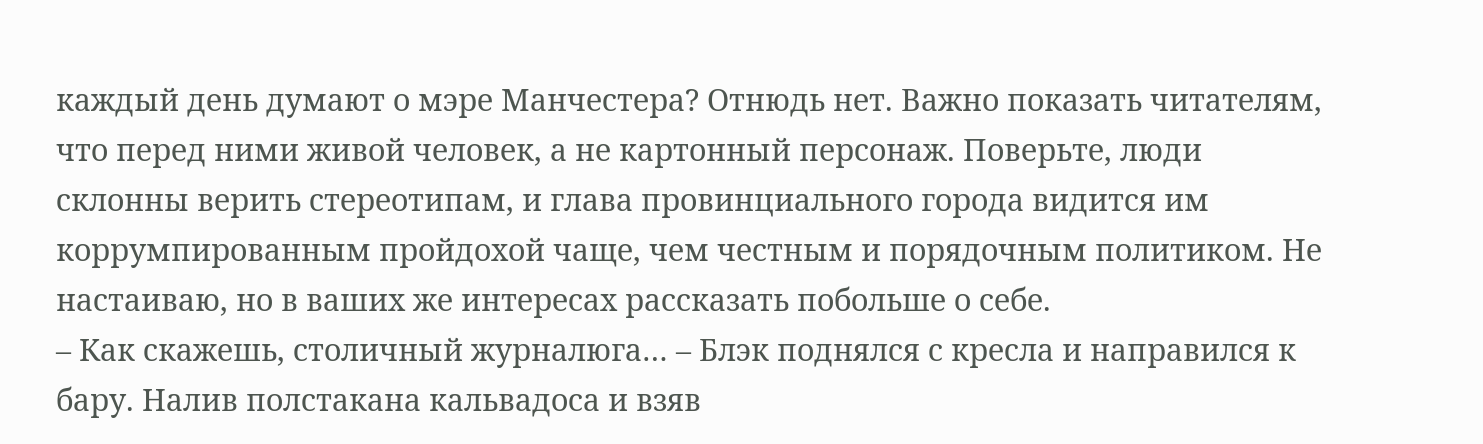каждый день думают о мэре Манчестера? Отнюдь нет. Важно показать читателям, что перед ними живой человек, а не картонный персонаж. Поверьте, люди склонны верить стереотипам, и глава провинциального города видится им коррумпированным пройдохой чаще, чем честным и порядочным политиком. Не настаиваю, но в ваших же интересах рассказать побольше о себе.
– Как скажешь, столичный журналюга… – Блэк поднялся с кресла и направился к бару. Налив полстакана кальвадоса и взяв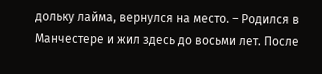дольку лайма, вернулся на место. – Родился в Манчестере и жил здесь до восьми лет. После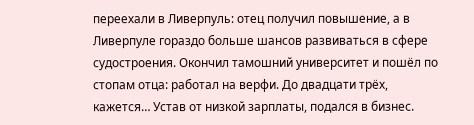переехали в Ливерпуль: отец получил повышение, а в Ливерпуле гораздо больше шансов развиваться в сфере судостроения. Окончил тамошний университет и пошёл по стопам отца: работал на верфи. До двадцати трёх, кажется… Устав от низкой зарплаты, подался в бизнес.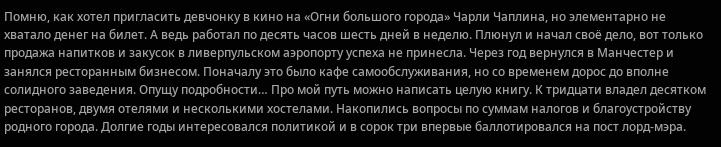Помню, как хотел пригласить девчонку в кино на «Огни большого города» Чарли Чаплина, но элементарно не хватало денег на билет. А ведь работал по десять часов шесть дней в неделю. Плюнул и начал своё дело, вот только продажа напитков и закусок в ливерпульском аэропорту успеха не принесла. Через год вернулся в Манчестер и занялся ресторанным бизнесом. Поначалу это было кафе самообслуживания, но со временем дорос до вполне солидного заведения. Опущу подробности… Про мой путь можно написать целую книгу. К тридцати владел десятком ресторанов, двумя отелями и несколькими хостелами. Накопились вопросы по суммам налогов и благоустройству родного города. Долгие годы интересовался политикой и в сорок три впервые баллотировался на пост лорд-мэра.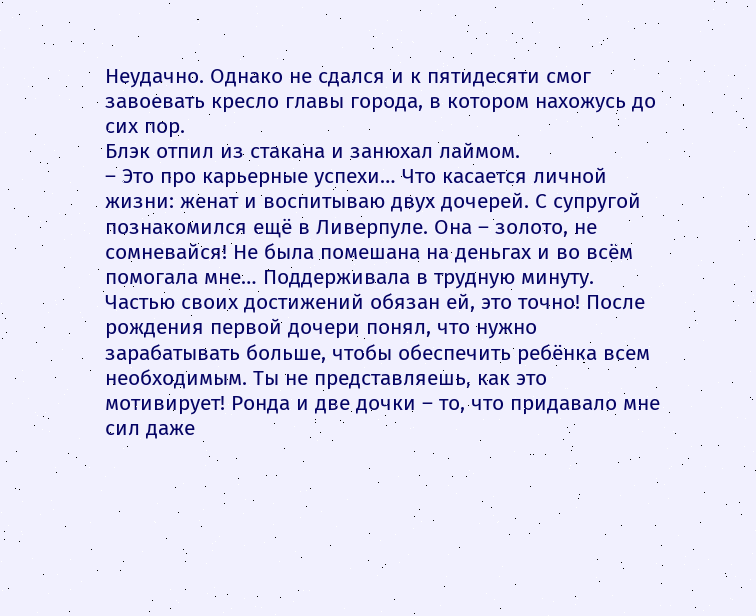Неудачно. Однако не сдался и к пятидесяти смог завоевать кресло главы города, в котором нахожусь до сих пор.
Блэк отпил из стакана и занюхал лаймом.
– Это про карьерные успехи… Что касается личной жизни: женат и воспитываю двух дочерей. С супругой познакомился ещё в Ливерпуле. Она – золото, не сомневайся! Не была помешана на деньгах и во всём помогала мне… Поддерживала в трудную минуту. Частью своих достижений обязан ей, это точно! После рождения первой дочери понял, что нужно зарабатывать больше, чтобы обеспечить ребёнка всем необходимым. Ты не представляешь, как это мотивирует! Ронда и две дочки – то, что придавало мне сил даже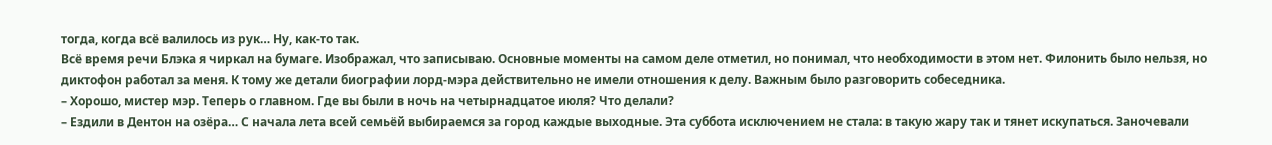тогда, когда всё валилось из рук… Ну, как-то так.
Всё время речи Блэка я чиркал на бумаге. Изображал, что записываю. Основные моменты на самом деле отметил, но понимал, что необходимости в этом нет. Филонить было нельзя, но диктофон работал за меня. К тому же детали биографии лорд-мэра действительно не имели отношения к делу. Важным было разговорить собеседника.
– Хорошо, мистер мэр. Теперь о главном. Где вы были в ночь на четырнадцатое июля? Что делали?
– Ездили в Дентон на озёра… С начала лета всей семьёй выбираемся за город каждые выходные. Эта суббота исключением не стала: в такую жару так и тянет искупаться. Заночевали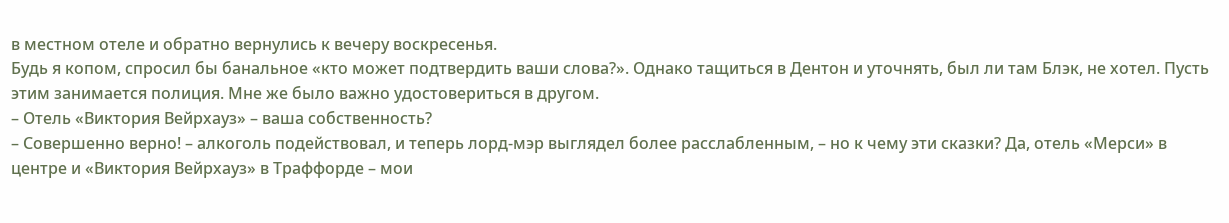в местном отеле и обратно вернулись к вечеру воскресенья.
Будь я копом, спросил бы банальное «кто может подтвердить ваши слова?». Однако тащиться в Дентон и уточнять, был ли там Блэк, не хотел. Пусть этим занимается полиция. Мне же было важно удостовериться в другом.
– Отель «Виктория Вейрхауз» – ваша собственность?
– Совершенно верно! – алкоголь подействовал, и теперь лорд-мэр выглядел более расслабленным, – но к чему эти сказки? Да, отель «Мерси» в центре и «Виктория Вейрхауз» в Траффорде – мои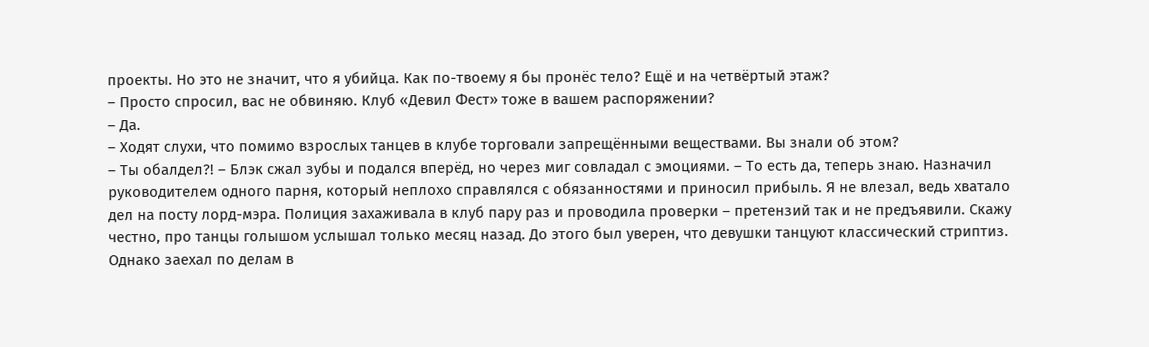проекты. Но это не значит, что я убийца. Как по-твоему я бы пронёс тело? Ещё и на четвёртый этаж?
– Просто спросил, вас не обвиняю. Клуб «Девил Фест» тоже в вашем распоряжении?
– Да.
– Ходят слухи, что помимо взрослых танцев в клубе торговали запрещёнными веществами. Вы знали об этом?
– Ты обалдел?! – Блэк сжал зубы и подался вперёд, но через миг совладал с эмоциями. – То есть да, теперь знаю. Назначил руководителем одного парня, который неплохо справлялся с обязанностями и приносил прибыль. Я не влезал, ведь хватало дел на посту лорд-мэра. Полиция захаживала в клуб пару раз и проводила проверки – претензий так и не предъявили. Скажу честно, про танцы голышом услышал только месяц назад. До этого был уверен, что девушки танцуют классический стриптиз. Однако заехал по делам в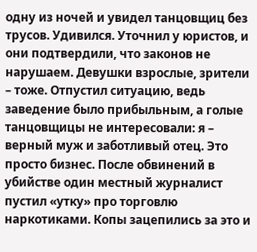одну из ночей и увидел танцовщиц без трусов. Удивился. Уточнил у юристов, и они подтвердили, что законов не нарушаем. Девушки взрослые, зрители – тоже. Отпустил ситуацию, ведь заведение было прибыльным, а голые танцовщицы не интересовали: я – верный муж и заботливый отец. Это просто бизнес. После обвинений в убийстве один местный журналист пустил «утку» про торговлю наркотиками. Копы зацепились за это и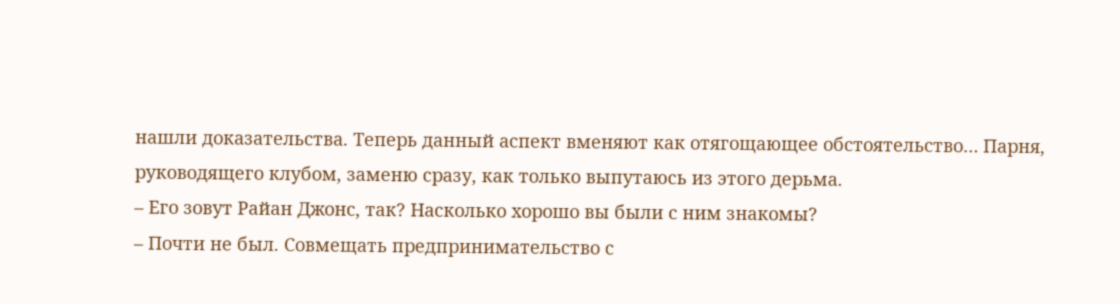нашли доказательства. Теперь данный аспект вменяют как отягощающее обстоятельство… Парня, руководящего клубом, заменю сразу, как только выпутаюсь из этого дерьма.
– Его зовут Райан Джонс, так? Насколько хорошо вы были с ним знакомы?
– Почти не был. Совмещать предпринимательство с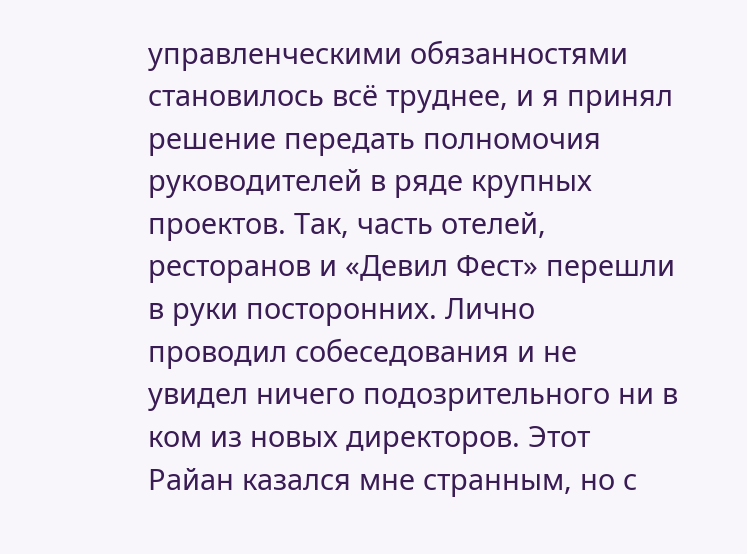управленческими обязанностями становилось всё труднее, и я принял решение передать полномочия руководителей в ряде крупных проектов. Так, часть отелей, ресторанов и «Девил Фест» перешли в руки посторонних. Лично проводил собеседования и не увидел ничего подозрительного ни в ком из новых директоров. Этот Райан казался мне странным, но с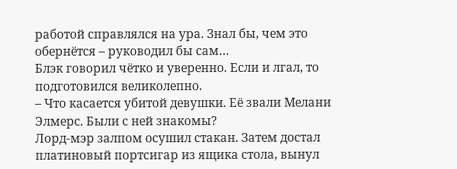работой справлялся на ура. Знал бы, чем это обернётся – руководил бы сам…
Блэк говорил чётко и уверенно. Если и лгал, то подготовился великолепно.
– Что касается убитой девушки. Её звали Мелани Элмерс. Были с ней знакомы?
Лорд-мэр залпом осушил стакан. Затем достал платиновый портсигар из ящика стола, вынул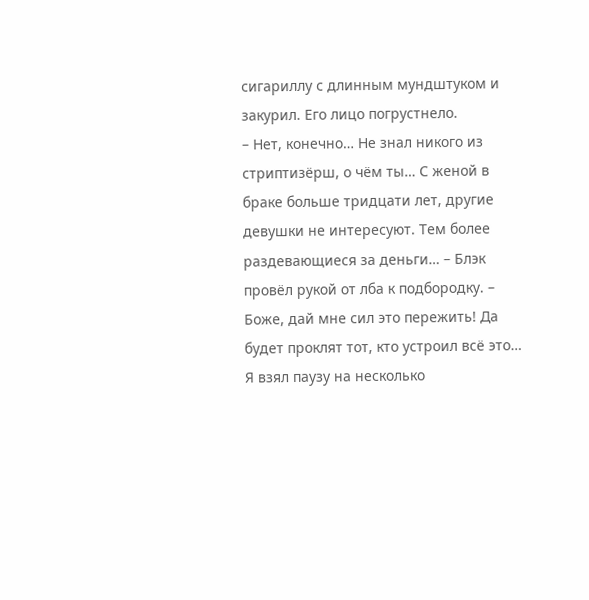сигариллу с длинным мундштуком и закурил. Его лицо погрустнело.
– Нет, конечно… Не знал никого из стриптизёрш, о чём ты… С женой в браке больше тридцати лет, другие девушки не интересуют. Тем более раздевающиеся за деньги… – Блэк провёл рукой от лба к подбородку. – Боже, дай мне сил это пережить! Да будет проклят тот, кто устроил всё это…
Я взял паузу на несколько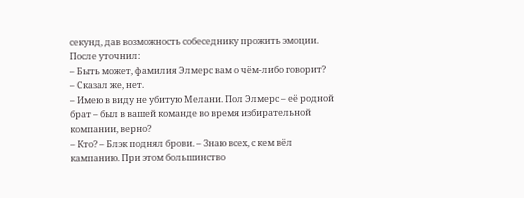секунд, дав возможность собеседнику прожить эмоции. После уточнил:
– Быть может, фамилия Элмерс вам о чём-либо говорит?
– Сказал же, нет.
– Имею в виду не убитую Мелани. Пол Элмерс – её родной брат – был в вашей команде во время избирательной компании, верно?
– Кто? – Блэк поднял брови. – Знаю всех, с кем вёл кампанию. При этом большинство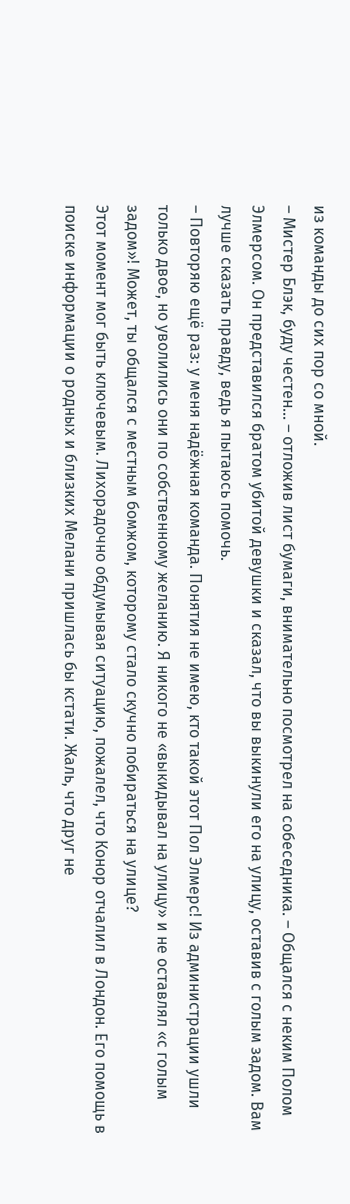из команды до сих пор со мной.
– Мистер Блэк, буду честен… – отложив лист бумаги, внимательно посмотрел на собеседника. – Общался с неким Полом Элмерсом. Он представился братом убитой девушки и сказал, что вы выкинули его на улицу, оставив с голым задом. Вам лучше сказать правду, ведь я пытаюсь помочь.
– Повторяю ещё раз: у меня надёжная команда. Понятия не имею, кто такой этот Пол Элмерс! Из администрации ушли только двое, но уволились они по собственному желанию. Я никого не «выкидывал на улицу» и не оставлял «с голым задом»! Может, ты общался с местным бомжом, которому стало скучно побираться на улице?
Этот момент мог быть ключевым. Лихорадочно обдумывая ситуацию, пожалел, что Конор отчалил в Лондон. Его помощь в поиске информации о родных и близких Мелани пришлась бы кстати. Жаль, что друг не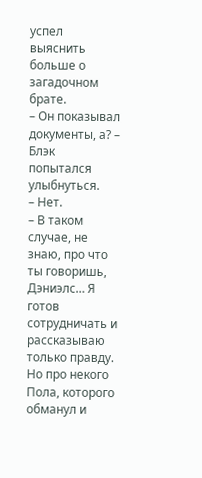успел выяснить больше о загадочном брате.
– Он показывал документы, а? – Блэк попытался улыбнуться.
– Нет.
– В таком случае, не знаю, про что ты говоришь, Дэниэлс… Я готов сотрудничать и рассказываю только правду. Но про некого Пола, которого обманул и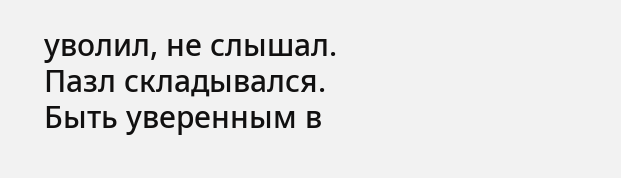уволил, не слышал.
Пазл складывался. Быть уверенным в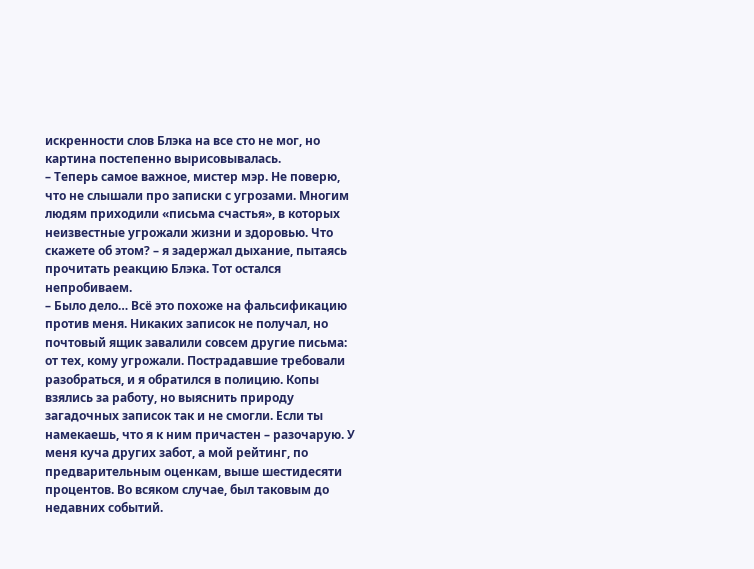искренности слов Блэка на все сто не мог, но картина постепенно вырисовывалась.
– Теперь самое важное, мистер мэр. Не поверю, что не слышали про записки с угрозами. Многим людям приходили «письма счастья», в которых неизвестные угрожали жизни и здоровью. Что скажете об этом? – я задержал дыхание, пытаясь прочитать реакцию Блэка. Тот остался непробиваем.
– Было дело… Всё это похоже на фальсификацию против меня. Никаких записок не получал, но почтовый ящик завалили совсем другие письма: от тех, кому угрожали. Пострадавшие требовали разобраться, и я обратился в полицию. Копы взялись за работу, но выяснить природу загадочных записок так и не смогли. Если ты намекаешь, что я к ним причастен – разочарую. У меня куча других забот, а мой рейтинг, по предварительным оценкам, выше шестидесяти процентов. Во всяком случае, был таковым до недавних событий.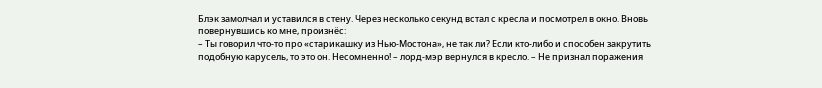Блэк замолчал и уставился в стену. Через несколько секунд встал с кресла и посмотрел в окно. Вновь повернувшись ко мне, произнёс:
– Ты говорил что-то про «старикашку из Нью-Мостона», не так ли? Если кто-либо и способен закрутить подобную карусель, то это он. Несомненно! – лорд-мэр вернулся в кресло. – Не признал поражения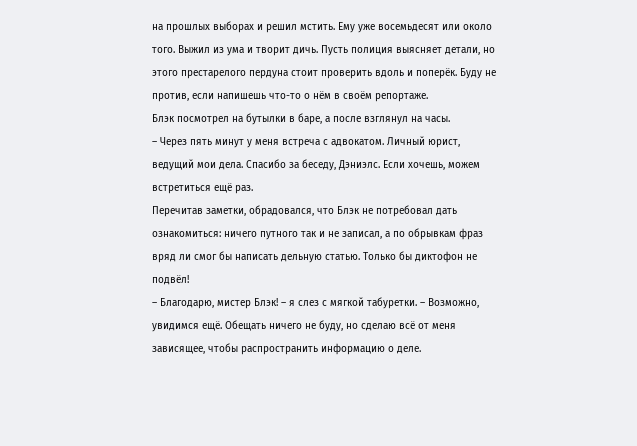на прошлых выборах и решил мстить. Ему уже восемьдесят или около того. Выжил из ума и творит дичь. Пусть полиция выясняет детали, но этого престарелого пердуна стоит проверить вдоль и поперёк. Буду не против, если напишешь что-то о нём в своём репортаже.
Блэк посмотрел на бутылки в баре, а после взглянул на часы.
– Через пять минут у меня встреча с адвокатом. Личный юрист, ведущий мои дела. Спасибо за беседу, Дэниэлс. Если хочешь, можем встретиться ещё раз.
Перечитав заметки, обрадовался, что Блэк не потребовал дать ознакомиться: ничего путного так и не записал, а по обрывкам фраз вряд ли смог бы написать дельную статью. Только бы диктофон не подвёл!
– Благодарю, мистер Блэк! – я слез с мягкой табуретки. – Возможно, увидимся ещё. Обещать ничего не буду, но сделаю всё от меня зависящее, чтобы распространить информацию о деле.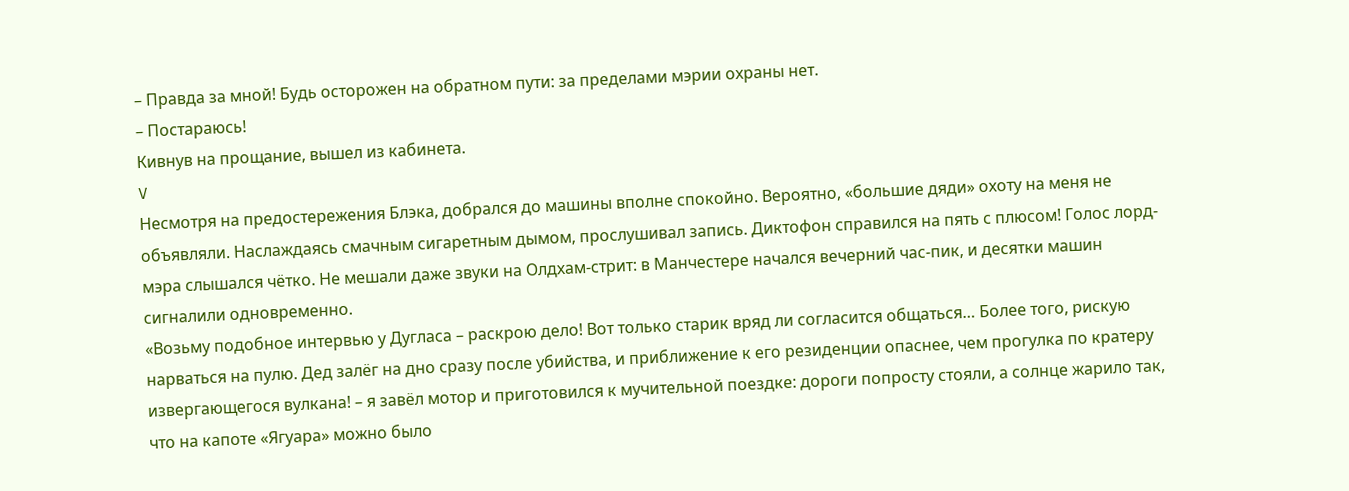– Правда за мной! Будь осторожен на обратном пути: за пределами мэрии охраны нет.
– Постараюсь!
Кивнув на прощание, вышел из кабинета.
V
Несмотря на предостережения Блэка, добрался до машины вполне спокойно. Вероятно, «большие дяди» охоту на меня не объявляли. Наслаждаясь смачным сигаретным дымом, прослушивал запись. Диктофон справился на пять с плюсом! Голос лорд-мэра слышался чётко. Не мешали даже звуки на Олдхам-стрит: в Манчестере начался вечерний час-пик, и десятки машин сигналили одновременно.
«Возьму подобное интервью у Дугласа – раскрою дело! Вот только старик вряд ли согласится общаться… Более того, рискую нарваться на пулю. Дед залёг на дно сразу после убийства, и приближение к его резиденции опаснее, чем прогулка по кратеру извергающегося вулкана! – я завёл мотор и приготовился к мучительной поездке: дороги попросту стояли, а солнце жарило так, что на капоте «Ягуара» можно было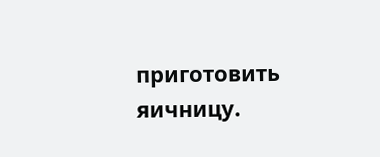приготовить яичницу.